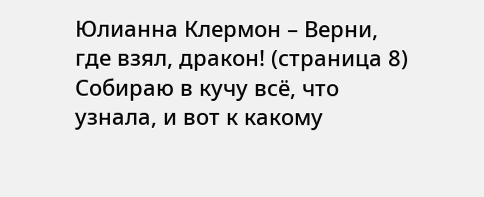Юлианна Клермон – Верни, где взял, дракон! (страница 8)
Собираю в кучу всё, что узнала, и вот к какому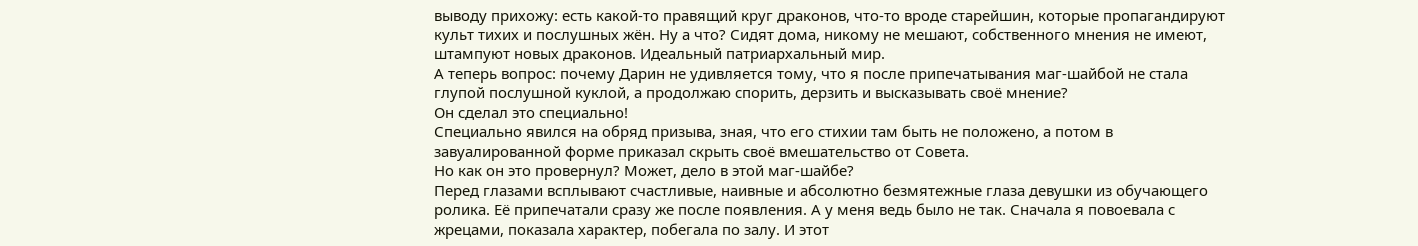выводу прихожу: есть какой-то правящий круг драконов, что-то вроде старейшин, которые пропагандируют культ тихих и послушных жён. Ну а что? Сидят дома, никому не мешают, собственного мнения не имеют, штампуют новых драконов. Идеальный патриархальный мир.
А теперь вопрос: почему Дарин не удивляется тому, что я после припечатывания маг-шайбой не стала глупой послушной куклой, а продолжаю спорить, дерзить и высказывать своё мнение?
Он сделал это специально!
Специально явился на обряд призыва, зная, что его стихии там быть не положено, а потом в завуалированной форме приказал скрыть своё вмешательство от Совета.
Но как он это провернул? Может, дело в этой маг-шайбе?
Перед глазами всплывают счастливые, наивные и абсолютно безмятежные глаза девушки из обучающего ролика. Её припечатали сразу же после появления. А у меня ведь было не так. Сначала я повоевала с жрецами, показала характер, побегала по залу. И этот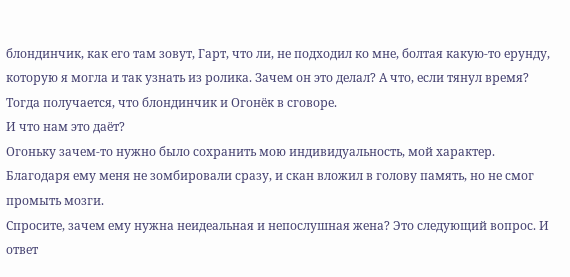блондинчик, как его там зовут, Гарт, что ли, не подходил ко мне, болтая какую-то ерунду, которую я могла и так узнать из ролика. Зачем он это делал? А что, если тянул время? Тогда получается, что блондинчик и Огонёк в сговоре.
И что нам это даёт?
Огоньку зачем-то нужно было сохранить мою индивидуальность, мой характер. Благодаря ему меня не зомбировали сразу, и скан вложил в голову память, но не смог промыть мозги.
Спросите, зачем ему нужна неидеальная и непослушная жена? Это следующий вопрос. И ответ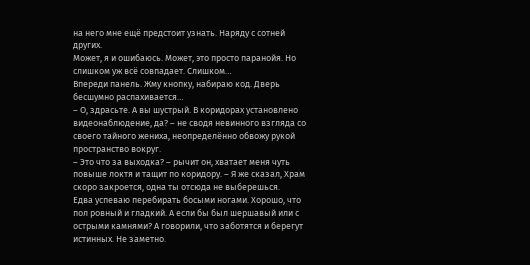на него мне ещё предстоит узнать. Наряду с сотней других.
Может, я и ошибаюсь. Может, это просто паранойя. Но слишком уж всё совпадает. Слишком…
Впереди панель. Жму кнопку, набираю код. Дверь бесшумно распахивается…
– О, здрасьте. А вы шустрый. В коридорах установлено видеонаблюдение, да? – не сводя невинного взгляда со своего тайного жениха, неопределённо обвожу рукой пространство вокруг.
– Это что за выходка? – рычит он, хватает меня чуть повыше локтя и тащит по коридору. – Я же сказал, Храм скоро закроется, одна ты отсюда не выберешься.
Едва успеваю перебирать босыми ногами. Хорошо, что пол ровный и гладкий. А если бы был шершавый или с острыми камнями? А говорили, что заботятся и берегут истинных. Не заметно.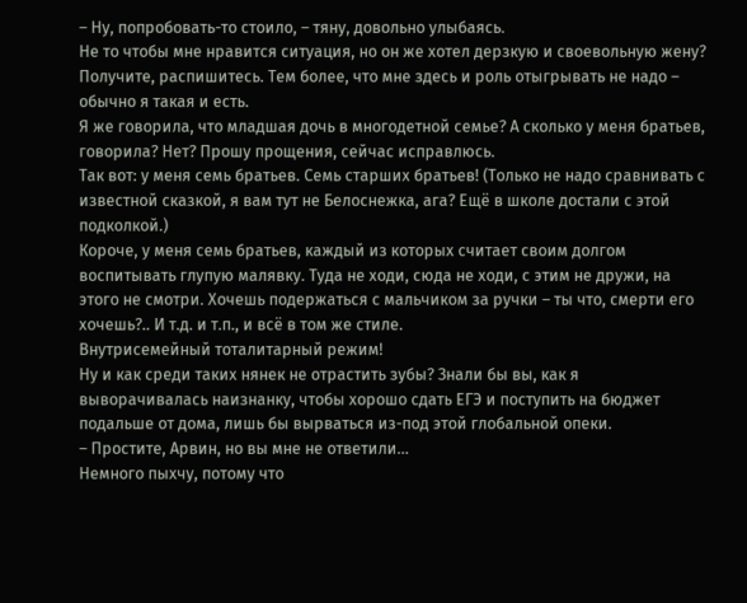– Ну, попробовать-то стоило, – тяну, довольно улыбаясь.
Не то чтобы мне нравится ситуация, но он же хотел дерзкую и своевольную жену? Получите, распишитесь. Тем более, что мне здесь и роль отыгрывать не надо – обычно я такая и есть.
Я же говорила, что младшая дочь в многодетной семье? А сколько у меня братьев, говорила? Нет? Прошу прощения, сейчас исправлюсь.
Так вот: у меня семь братьев. Семь старших братьев! (Только не надо сравнивать с известной сказкой, я вам тут не Белоснежка, ага? Ещё в школе достали с этой подколкой.)
Короче, у меня семь братьев, каждый из которых считает своим долгом воспитывать глупую малявку. Туда не ходи, сюда не ходи, с этим не дружи, на этого не смотри. Хочешь подержаться с мальчиком за ручки – ты что, смерти его хочешь?.. И т.д. и т.п., и всё в том же стиле.
Внутрисемейный тоталитарный режим!
Ну и как среди таких нянек не отрастить зубы? Знали бы вы, как я выворачивалась наизнанку, чтобы хорошо сдать ЕГЭ и поступить на бюджет подальше от дома, лишь бы вырваться из-под этой глобальной опеки.
– Простите, Арвин, но вы мне не ответили…
Немного пыхчу, потому что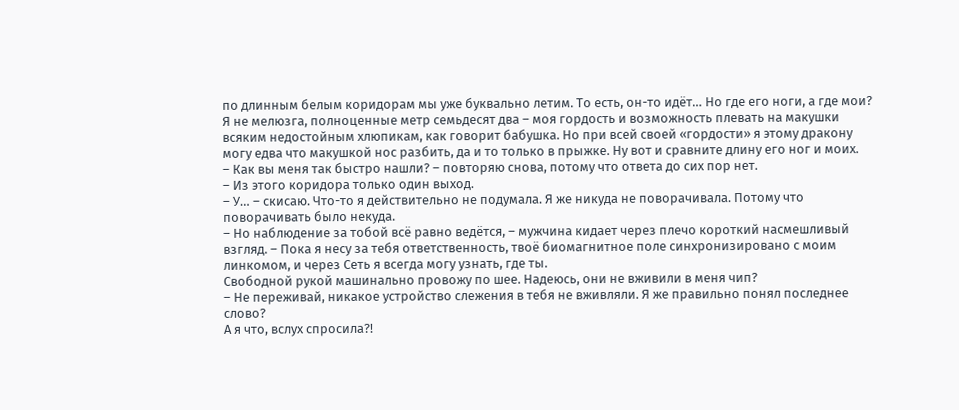по длинным белым коридорам мы уже буквально летим. То есть, он-то идёт… Но где его ноги, а где мои? Я не мелюзга, полноценные метр семьдесят два – моя гордость и возможность плевать на макушки всяким недостойным хлюпикам, как говорит бабушка. Но при всей своей «гордости» я этому дракону могу едва что макушкой нос разбить, да и то только в прыжке. Ну вот и сравните длину его ног и моих.
– Как вы меня так быстро нашли? – повторяю снова, потому что ответа до сих пор нет.
– Из этого коридора только один выход.
– У… – скисаю. Что-то я действительно не подумала. Я же никуда не поворачивала. Потому что поворачивать было некуда.
– Но наблюдение за тобой всё равно ведётся, – мужчина кидает через плечо короткий насмешливый взгляд. – Пока я несу за тебя ответственность, твоё биомагнитное поле синхронизировано с моим линкомом, и через Сеть я всегда могу узнать, где ты.
Свободной рукой машинально провожу по шее. Надеюсь, они не вживили в меня чип?
– Не переживай, никакое устройство слежения в тебя не вживляли. Я же правильно понял последнее слово?
А я что, вслух спросила?!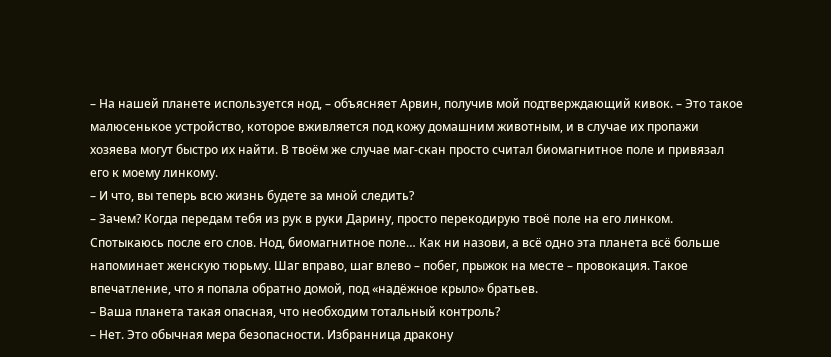– На нашей планете используется нод, – объясняет Арвин, получив мой подтверждающий кивок. – Это такое малюсенькое устройство, которое вживляется под кожу домашним животным, и в случае их пропажи хозяева могут быстро их найти. В твоём же случае маг-скан просто считал биомагнитное поле и привязал его к моему линкому.
– И что, вы теперь всю жизнь будете за мной следить?
– Зачем? Когда передам тебя из рук в руки Дарину, просто перекодирую твоё поле на его линком.
Спотыкаюсь после его слов. Нод, биомагнитное поле… Как ни назови, а всё одно эта планета всё больше напоминает женскую тюрьму. Шаг вправо, шаг влево – побег, прыжок на месте – провокация. Такое впечатление, что я попала обратно домой, под «надёжное крыло» братьев.
– Ваша планета такая опасная, что необходим тотальный контроль?
– Нет. Это обычная мера безопасности. Избранница дракону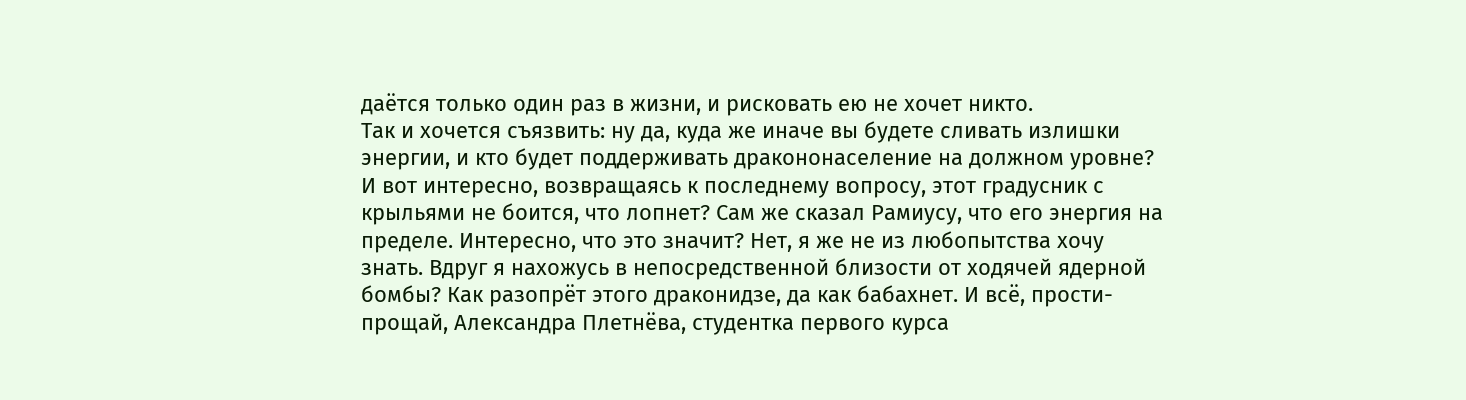даётся только один раз в жизни, и рисковать ею не хочет никто.
Так и хочется съязвить: ну да, куда же иначе вы будете сливать излишки энергии, и кто будет поддерживать дракононаселение на должном уровне?
И вот интересно, возвращаясь к последнему вопросу, этот градусник с крыльями не боится, что лопнет? Сам же сказал Рамиусу, что его энергия на пределе. Интересно, что это значит? Нет, я же не из любопытства хочу знать. Вдруг я нахожусь в непосредственной близости от ходячей ядерной бомбы? Как разопрёт этого драконидзе, да как бабахнет. И всё, прости-прощай, Александра Плетнёва, студентка первого курса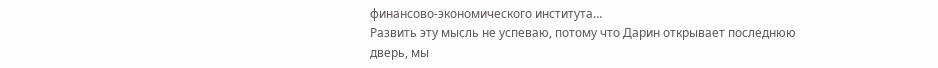финансово-экономического института…
Развить эту мысль не успеваю, потому что Дарин открывает последнюю дверь, мы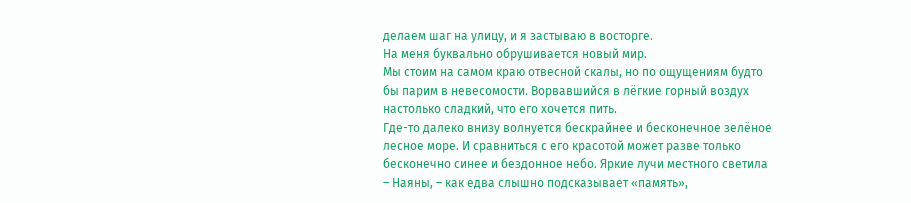делаем шаг на улицу, и я застываю в восторге.
На меня буквально обрушивается новый мир.
Мы стоим на самом краю отвесной скалы, но по ощущениям будто бы парим в невесомости. Ворвавшийся в лёгкие горный воздух настолько сладкий, что его хочется пить.
Где-то далеко внизу волнуется бескрайнее и бесконечное зелёное лесное море. И сравниться с его красотой может разве только бесконечно синее и бездонное небо. Яркие лучи местного светила – Наяны, – как едва слышно подсказывает «память»,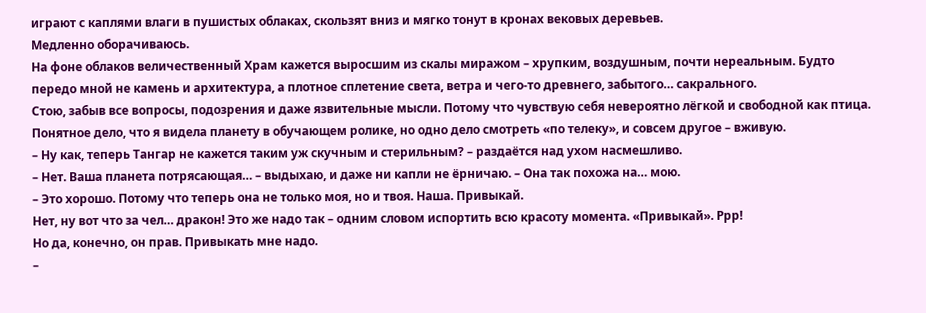играют с каплями влаги в пушистых облаках, скользят вниз и мягко тонут в кронах вековых деревьев.
Медленно оборачиваюсь.
На фоне облаков величественный Храм кажется выросшим из скалы миражом – хрупким, воздушным, почти нереальным. Будто передо мной не камень и архитектура, а плотное сплетение света, ветра и чего-то древнего, забытого… сакрального.
Стою, забыв все вопросы, подозрения и даже язвительные мысли. Потому что чувствую себя невероятно лёгкой и свободной как птица.
Понятное дело, что я видела планету в обучающем ролике, но одно дело смотреть «по телеку», и совсем другое – вживую.
– Ну как, теперь Тангар не кажется таким уж скучным и стерильным? – раздаётся над ухом насмешливо.
– Нет. Ваша планета потрясающая… – выдыхаю, и даже ни капли не ёрничаю. – Она так похожа на… мою.
– Это хорошо. Потому что теперь она не только моя, но и твоя. Наша. Привыкай.
Нет, ну вот что за чел… дракон! Это же надо так – одним словом испортить всю красоту момента. «Привыкай». Ррр!
Но да, конечно, он прав. Привыкать мне надо.
–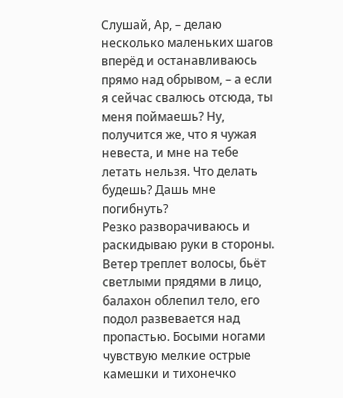Слушай, Ар, – делаю несколько маленьких шагов вперёд и останавливаюсь прямо над обрывом, – а если я сейчас свалюсь отсюда, ты меня поймаешь? Ну, получится же, что я чужая невеста, и мне на тебе летать нельзя. Что делать будешь? Дашь мне погибнуть?
Резко разворачиваюсь и раскидываю руки в стороны. Ветер треплет волосы, бьёт светлыми прядями в лицо, балахон облепил тело, его подол развевается над пропастью. Босыми ногами чувствую мелкие острые камешки и тихонечко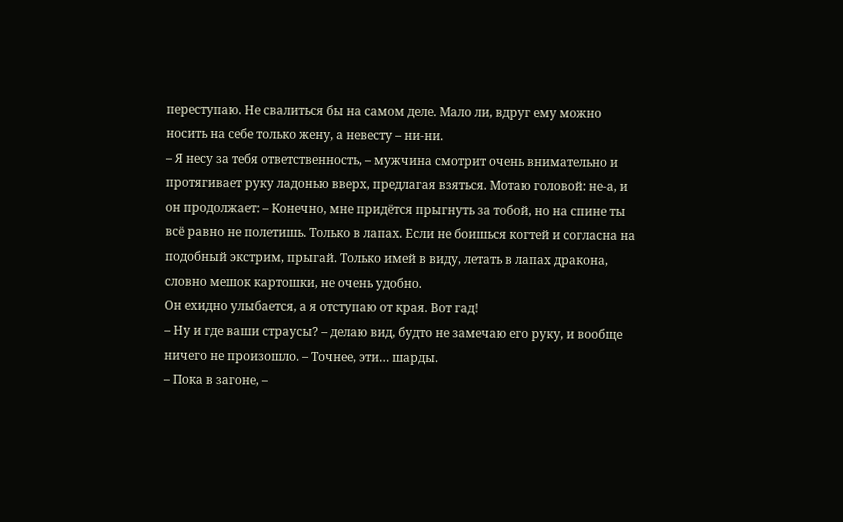переступаю. Не свалиться бы на самом деле. Мало ли, вдруг ему можно носить на себе только жену, а невесту – ни-ни.
– Я несу за тебя ответственность, – мужчина смотрит очень внимательно и протягивает руку ладонью вверх, предлагая взяться. Мотаю головой: не-а, и он продолжает: – Конечно, мне придётся прыгнуть за тобой, но на спине ты всё равно не полетишь. Только в лапах. Если не боишься когтей и согласна на подобный экстрим, прыгай. Только имей в виду, летать в лапах дракона, словно мешок картошки, не очень удобно.
Он ехидно улыбается, а я отступаю от края. Вот гад!
– Ну и где ваши страусы? – делаю вид, будто не замечаю его руку, и вообще ничего не произошло. – Точнее, эти… шарды.
– Пока в загоне, –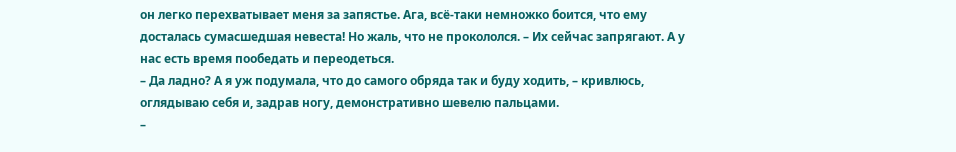он легко перехватывает меня за запястье. Ага, всё-таки немножко боится, что ему досталась сумасшедшая невеста! Но жаль, что не прокололся. – Их сейчас запрягают. А у нас есть время пообедать и переодеться.
– Да ладно? А я уж подумала, что до самого обряда так и буду ходить, – кривлюсь, оглядываю себя и, задрав ногу, демонстративно шевелю пальцами.
–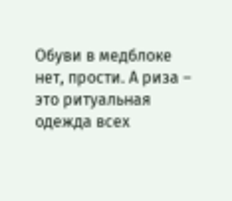Обуви в медблоке нет, прости. А риза – это ритуальная одежда всех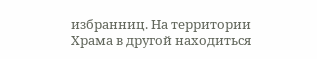избранниц. На территории Храма в другой находиться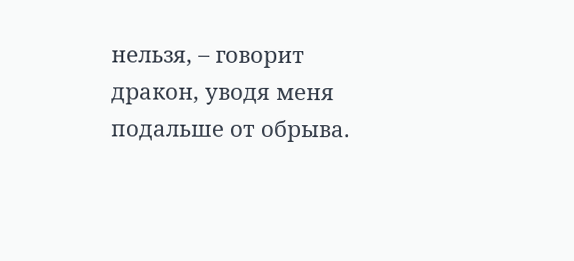нельзя, – говорит дракон, уводя меня подальше от обрыва.